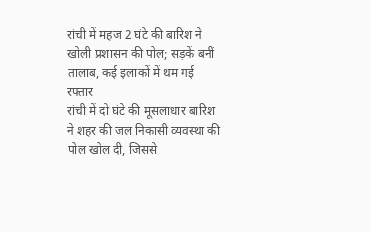रांची में महज 2 घंटे की बारिश ने खोली प्रशासन की पोल; सड़कें बनीं तालाब, कई इलाकों में थम गई रफ्तार
रांची में दो घंटे की मूसलाधार बारिश ने शहर की जल निकासी व्यवस्था की पोल खोल दी, जिससे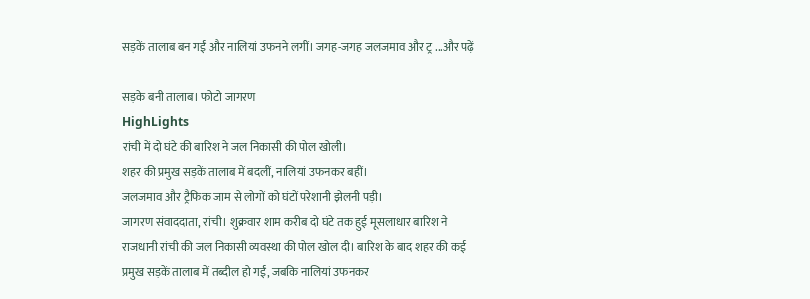सड़कें तालाब बन गईं और नालियां उफनने लगीं। जगह-जगह जलजमाव और ट्र ...और पढ़ें

सड़के बनी तालाब। फोटो जागरण
HighLights
रांची में दो घंटे की बारिश ने जल निकासी की पोल खोली।
शहर की प्रमुख सड़कें तालाब में बदलीं, नालियां उफनकर बहीं।
जलजमाव और ट्रैफिक जाम से लोगों को घंटों परेशानी झेलनी पड़ी।
जागरण संवाददाता, रांची। शुक्रवार शाम करीब दो घंटे तक हुई मूसलाधार बारिश ने राजधानी रांची की जल निकासी व्यवस्था की पोल खोल दी। बारिश के बाद शहर की कई प्रमुख सड़कें तालाब में तब्दील हो गईं, जबकि नालियां उफनकर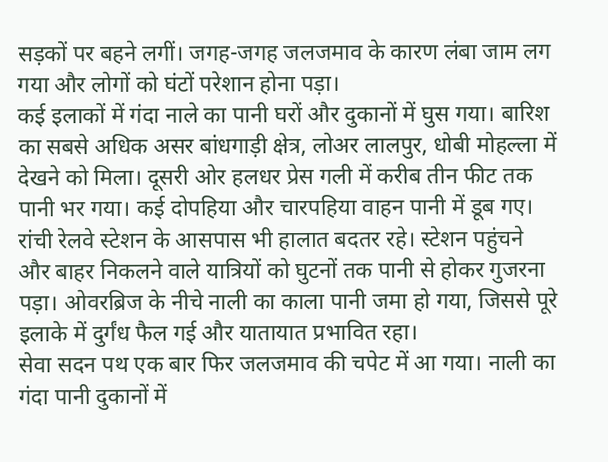सड़कों पर बहने लगीं। जगह-जगह जलजमाव के कारण लंबा जाम लग गया और लोगों को घंटों परेशान होना पड़ा।
कई इलाकों में गंदा नाले का पानी घरों और दुकानों में घुस गया। बारिश का सबसे अधिक असर बांधगाड़ी क्षेत्र, लोअर लालपुर, धोबी मोहल्ला में देखने को मिला। दूसरी ओर हलधर प्रेस गली में करीब तीन फीट तक पानी भर गया। कई दोपहिया और चारपहिया वाहन पानी में डूब गए।
रांची रेलवे स्टेशन के आसपास भी हालात बदतर रहे। स्टेशन पहुंचने और बाहर निकलने वाले यात्रियों को घुटनों तक पानी से होकर गुजरना पड़ा। ओवरब्रिज के नीचे नाली का काला पानी जमा हो गया, जिससे पूरे इलाके में दुर्गंध फैल गई और यातायात प्रभावित रहा।
सेवा सदन पथ एक बार फिर जलजमाव की चपेट में आ गया। नाली का गंदा पानी दुकानों में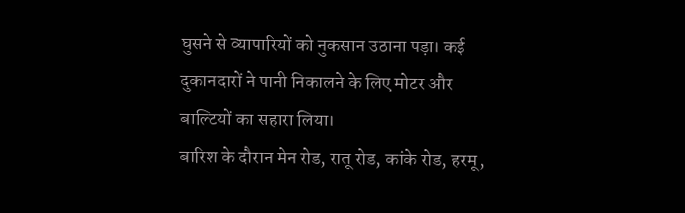घुसने से व्यापारियों को नुकसान उठाना पड़ा। कई दुकानदारों ने पानी निकालने के लिए मोटर और बाल्टियों का सहारा लिया।
बारिश के दौरान मेन रोड, रातू रोड, कांके रोड, हरमू,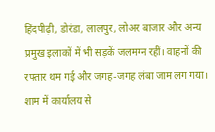हिंदपीढ़ी, डोरंडा, लालपुर, लोअर बाजार और अन्य प्रमुख इलाकों में भी सड़कें जलमग्न रहीं। वाहनों की रफ्तार थम गई और जगह-जगह लंबा जाम लग गया। शाम में कार्यालय से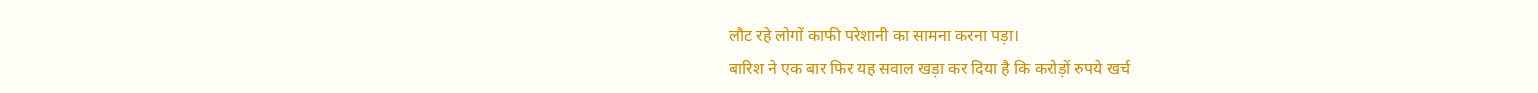लौट रहे लोगों काफी परेशानी का सामना करना पड़ा।
बारिश ने एक बार फिर यह सवाल खड़ा कर दिया है कि करोड़ों रुपये खर्च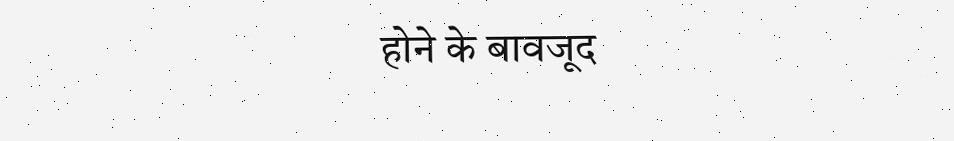होने के बावजूद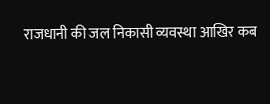राजधानी की जल निकासी व्यवस्था आखिर कब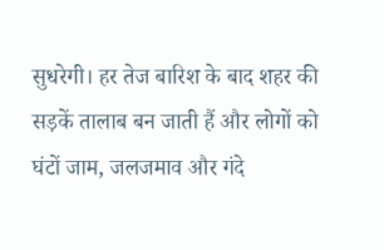सुधरेगी। हर तेज बारिश के बाद शहर की सड़कें तालाब बन जाती हैं और लोगों को घंटों जाम, जलजमाव और गंदे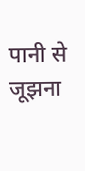पानी से जूझना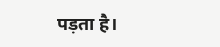पड़ता है।